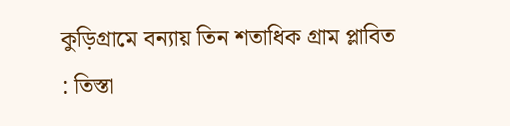কুড়িগ্রামে বন্যায় তিন শতাধিক গ্রাম প্লাবিত : তিস্তা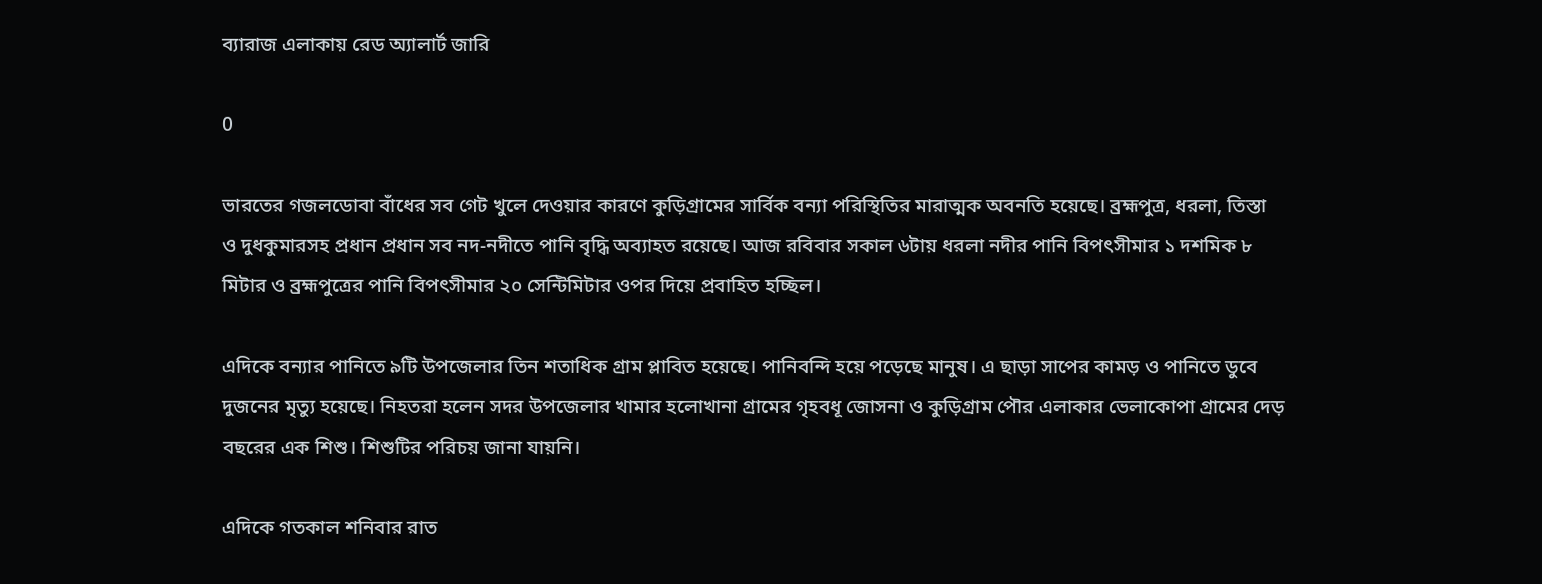ব্যারাজ এলাকায় রেড অ্যালার্ট জারি

0

ভারতের গজলডোবা বাঁধের সব গেট খুলে দেওয়ার কারণে কুড়িগ্রামের সার্বিক বন্যা পরিস্থিতির মারাত্মক অবনতি হয়েছে। ব্রহ্মপুত্র, ধরলা, তিস্তা ও দুধকুমারসহ প্রধান প্রধান সব নদ-নদীতে পানি বৃদ্ধি অব্যাহত রয়েছে। আজ রবিবার সকাল ৬টায় ধরলা নদীর পানি বিপৎসীমার ১ দশমিক ৮ মিটার ও ব্রহ্মপুত্রের পানি বিপৎসীমার ২০ সেন্টিমিটার ওপর দিয়ে প্রবাহিত হচ্ছিল।

এদিকে বন্যার পানিতে ৯টি উপজেলার তিন শতাধিক গ্রাম প্লাবিত হয়েছে। পানিবন্দি হয়ে পড়েছে মানুষ। এ ছাড়া সাপের কামড় ও পানিতে ডুবে দুজনের মৃত্যু হয়েছে। নিহতরা হলেন সদর উপজেলার খামার হলোখানা গ্রামের গৃহবধূ জোসনা ও কুড়িগ্রাম পৌর এলাকার ভেলাকোপা গ্রামের দেড় বছরের এক শিশু। শিশুটির পরিচয় জানা যায়নি।

এদিকে গতকাল শনিবার রাত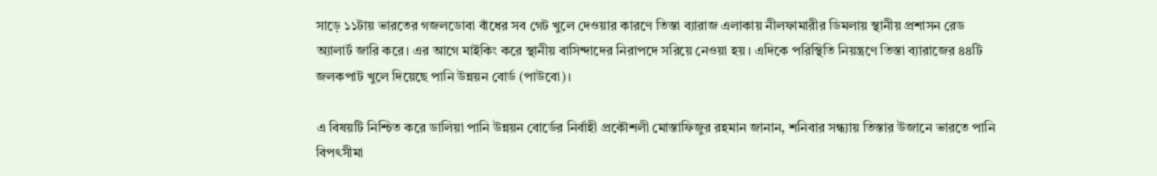সাড়ে ১১টায় ভারতের গজলডোবা বাঁধের সব গেট খুলে দেওয়ার কারণে তিস্তা ব্যারাজ এলাকায় নীলফামারীর ডিমলায় স্থানীয় প্রশাসন রেড অ্যালার্ট জারি করে। এর আগে মাইকিং করে স্থানীয় বাসিন্দাদের নিরাপদে সরিয়ে নেওয়া হয়। এদিকে পরিস্থিতি নিয়ন্ত্রণে তিস্তা ব্যারাজের ৪৪টি জলকপাট খুলে দিয়েছে পানি উন্নয়ন বোর্ড (পাউবো)।

এ বিষয়টি নিশ্চিত করে ডালিয়া পানি উন্নয়ন বোর্ডের নির্বাহী প্রকৌশলী মোস্তাফিজুর রহমান জানান, শনিবার সন্ধ্যায় তিস্তার উজানে ভারতে পানি বিপৎসীমা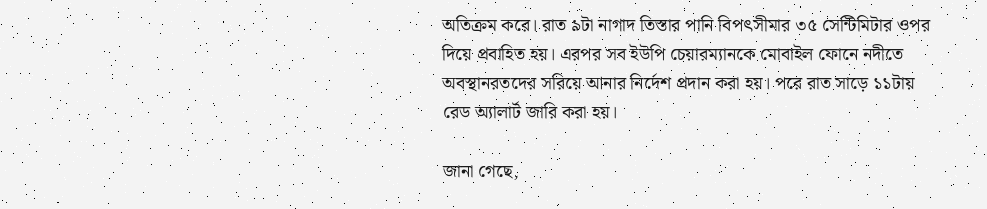অতিক্রম করে। রাত ৯টা নাগাদ তিস্তার পানি বিপৎসীমার ৩৫ সেন্টিমিটার ওপর দিয়ে প্রবাহিত হয়। এরপর সব ইউপি চেয়ারম্যানকে মোবাইল ফোনে নদীতে অবস্থানরতদের সরিয়ে আনার নির্দেশ প্রদান করা হয়। পরে রাত সাড়ে ১১টায় রেড অ্যালার্ট জারি করা হয়।

জানা গেছে,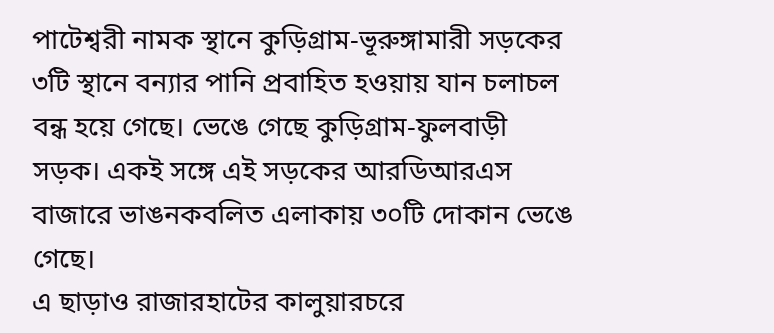পাটেশ্বরী নামক স্থানে কুড়িগ্রাম-ভূরুঙ্গামারী সড়কের ৩টি স্থানে বন্যার পানি প্রবাহিত হওয়ায় যান চলাচল বন্ধ হয়ে গেছে। ভেঙে গেছে কুড়িগ্রাম-ফুলবাড়ী সড়ক। একই সঙ্গে এই সড়কের আরডিআরএস বাজারে ভাঙনকবলিত এলাকায় ৩০টি দোকান ভেঙে গেছে।
এ ছাড়াও রাজারহাটের কালুয়ারচরে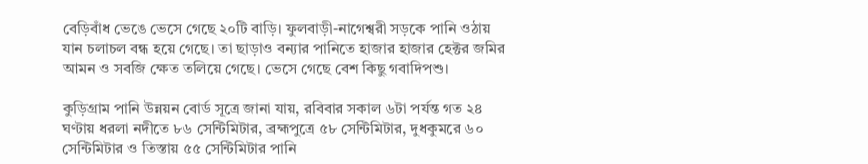বেড়িবাঁধ ভেঙে ভেসে গেছে ২০টি বাড়ি। ফুলবাড়ী-নাগেশ্বরী সড়কে পানি ওঠায় যান চলাচল বন্ধ হয়ে গেছে। তা ছাড়াও বন্যার পানিতে হাজার হাজার হেক্টর জমির আমন ও সবজি ক্ষেত তলিয়ে গেছে। ভেসে গেছে বেশ কিছু গবাদিপশু।

কুড়িগ্রাম পানি উন্নয়ন বোর্ড সূত্রে জানা যায়, রবিবার সকাল ৬টা পর্যন্ত গত ২৪ ঘণ্টায় ধরলা নদীতে ৮৬ সেন্টিমিটার, ব্রহ্মপুত্রে ৫৮ সেন্টিমিটার, দুধকুমরে ৬০ সেন্টিমিটার ও তিস্তায় ৫৫ সেন্টিমিটার পানি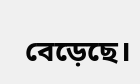বেড়েছে।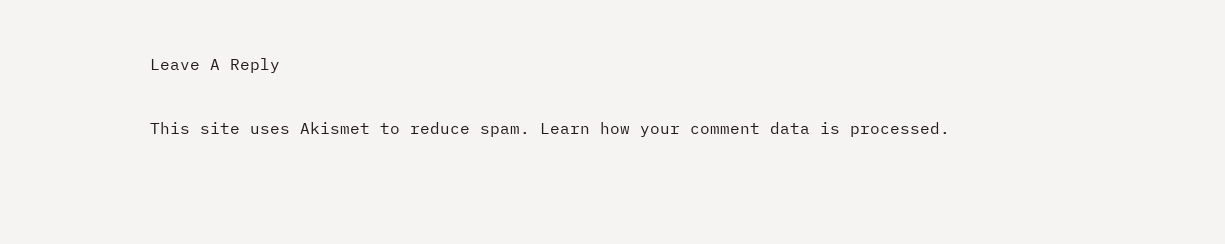Leave A Reply

This site uses Akismet to reduce spam. Learn how your comment data is processed.